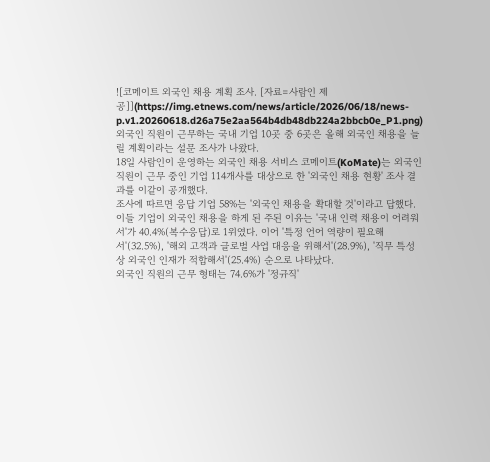![코메이트 외국인 채용 계획 조사. [자료=사람인 제공]](https://img.etnews.com/news/article/2026/06/18/news-p.v1.20260618.d26a75e2aa564b4db48db224a2bbcb0e_P1.png)
외국인 직원이 근무하는 국내 기업 10곳 중 6곳은 올해 외국인 채용을 늘릴 계획이라는 설문 조사가 나왔다.
18일 사람인이 운영하는 외국인 채용 서비스 코메이트(KoMate)는 외국인 직원이 근무 중인 기업 114개사를 대상으로 한 '외국인 채용 현황' 조사 결과를 이같이 공개했다.
조사에 따르면 응답 기업 58%는 '외국인 채용을 확대할 것'이라고 답했다. 이들 기업이 외국인 채용을 하게 된 주된 이유는 '국내 인력 채용이 어려워서'가 40.4%(복수응답)로 1위였다. 이어 '특정 언어 역량이 필요해서'(32.5%), '해외 고객과 글로벌 사업 대응을 위해서'(28.9%), '직무 특성 상 외국인 인재가 적합해서'(25.4%) 순으로 나타났다.
외국인 직원의 근무 형태는 74.6%가 '정규직'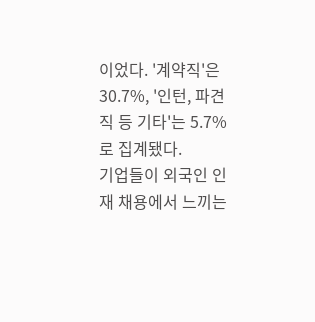이었다. '계약직'은 30.7%, '인턴, 파견직 등 기타'는 5.7%로 집계됐다.
기업들이 외국인 인재 채용에서 느끼는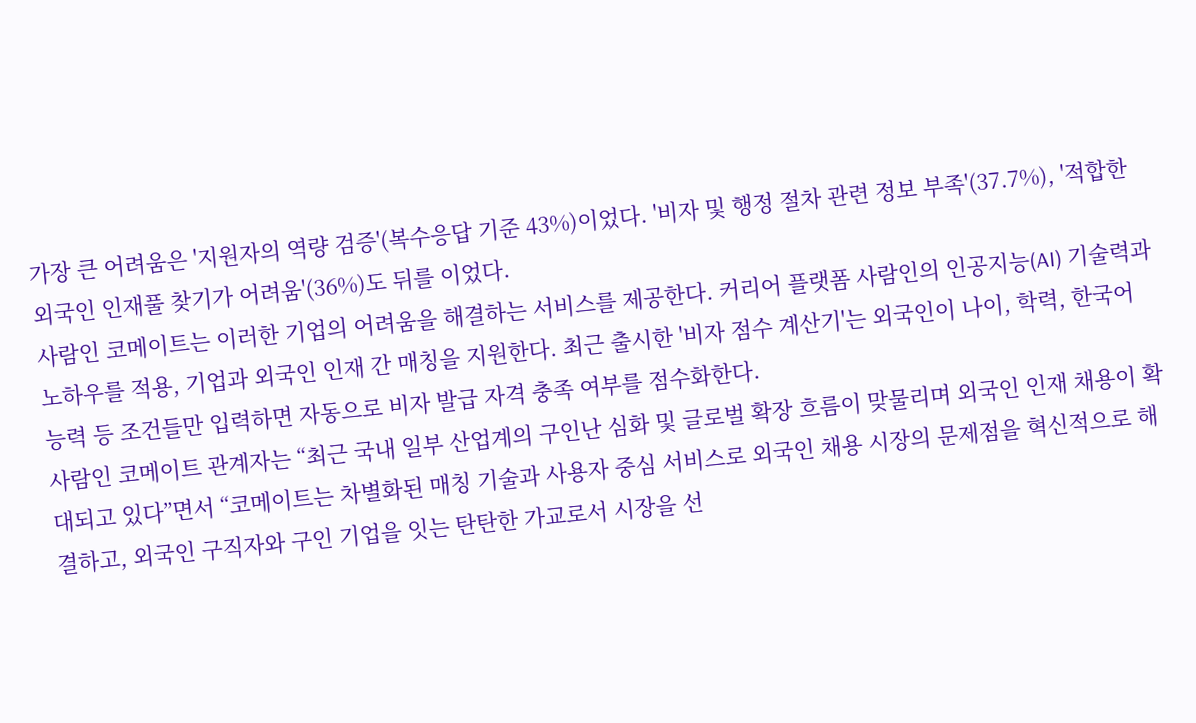가장 큰 어려움은 '지원자의 역량 검증'(복수응답 기준 43%)이었다. '비자 및 행정 절차 관련 정보 부족'(37.7%), '적합한 외국인 인재풀 찾기가 어려움'(36%)도 뒤를 이었다.
사람인 코메이트는 이러한 기업의 어려움을 해결하는 서비스를 제공한다. 커리어 플랫폼 사람인의 인공지능(AI) 기술력과 노하우를 적용, 기업과 외국인 인재 간 매칭을 지원한다. 최근 출시한 '비자 점수 계산기'는 외국인이 나이, 학력, 한국어 능력 등 조건들만 입력하면 자동으로 비자 발급 자격 충족 여부를 점수화한다.
사람인 코메이트 관계자는 “최근 국내 일부 산업계의 구인난 심화 및 글로벌 확장 흐름이 맞물리며 외국인 인재 채용이 확대되고 있다”면서 “코메이트는 차별화된 매칭 기술과 사용자 중심 서비스로 외국인 채용 시장의 문제점을 혁신적으로 해결하고, 외국인 구직자와 구인 기업을 잇는 탄탄한 가교로서 시장을 선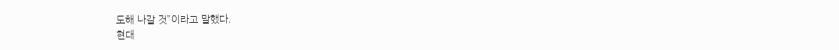도해 나갈 것”이라고 말했다.
현대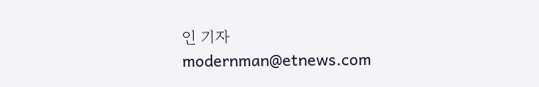인 기자 modernman@etnews.com